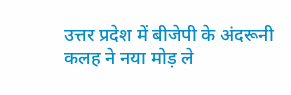उत्तर प्रदेश में बीजेपी के अंदरूनी कलह ने नया मोड़ ले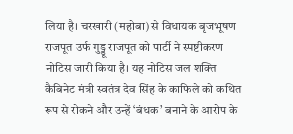लिया है। चरखारी (महोबा) से विधायक बृजभूषण राजपूत उर्फ गुड्डू राजपूत को पार्टी ने स्पष्टीकरण नोटिस जारी किया है। यह नोटिस जल शक्ति कैबिनेट मंत्री स्वतंत्र देव सिंह के काफिले को कथित रूप से रोकने और उन्हें ‘बंधक’ बनाने के आरोप के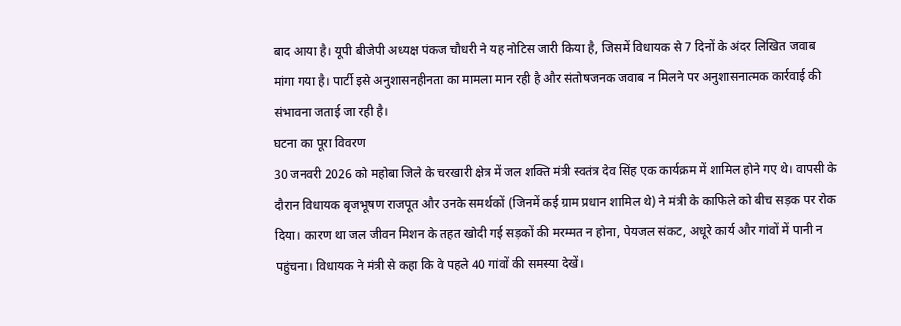बाद आया है। यूपी बीजेपी अध्यक्ष पंकज चौधरी ने यह नोटिस जारी किया है, जिसमें विधायक से 7 दिनों के अंदर लिखित जवाब मांगा गया है। पार्टी इसे अनुशासनहीनता का मामला मान रही है और संतोषजनक जवाब न मिलने पर अनुशासनात्मक कार्रवाई की संभावना जताई जा रही है।
घटना का पूरा विवरण
30 जनवरी 2026 को महोबा जिले के चरखारी क्षेत्र में जल शक्ति मंत्री स्वतंत्र देव सिंह एक कार्यक्रम में शामिल होने गए थे। वापसी के दौरान विधायक बृजभूषण राजपूत और उनके समर्थकों (जिनमें कई ग्राम प्रधान शामिल थे) ने मंत्री के काफिले को बीच सड़क पर रोक दिया। कारण था जल जीवन मिशन के तहत खोदी गई सड़कों की मरम्मत न होना, पेयजल संकट, अधूरे कार्य और गांवों में पानी न पहुंचना। विधायक ने मंत्री से कहा कि वे पहले 40 गांवों की समस्या देखें।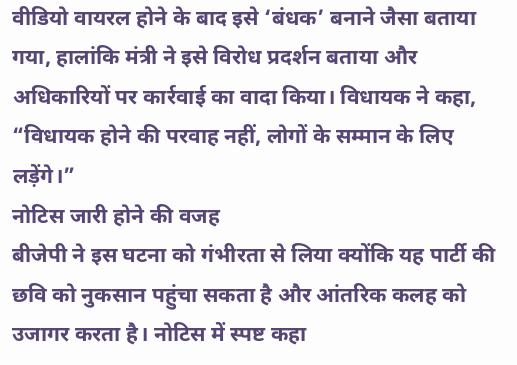वीडियो वायरल होने के बाद इसे ‘बंधक’ बनाने जैसा बताया गया, हालांकि मंत्री ने इसे विरोध प्रदर्शन बताया और अधिकारियों पर कार्रवाई का वादा किया। विधायक ने कहा, “विधायक होने की परवाह नहीं, लोगों के सम्मान के लिए लड़ेंगे।”
नोटिस जारी होने की वजह
बीजेपी ने इस घटना को गंभीरता से लिया क्योंकि यह पार्टी की छवि को नुकसान पहुंचा सकता है और आंतरिक कलह को उजागर करता है। नोटिस में स्पष्ट कहा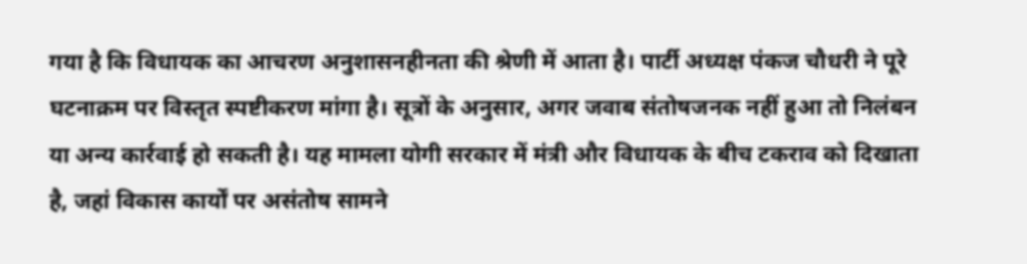गया है कि विधायक का आचरण अनुशासनहीनता की श्रेणी में आता है। पार्टी अध्यक्ष पंकज चौधरी ने पूरे घटनाक्रम पर विस्तृत स्पष्टीकरण मांगा है। सूत्रों के अनुसार, अगर जवाब संतोषजनक नहीं हुआ तो निलंबन या अन्य कार्रवाई हो सकती है। यह मामला योगी सरकार में मंत्री और विधायक के बीच टकराव को दिखाता है, जहां विकास कार्यों पर असंतोष सामने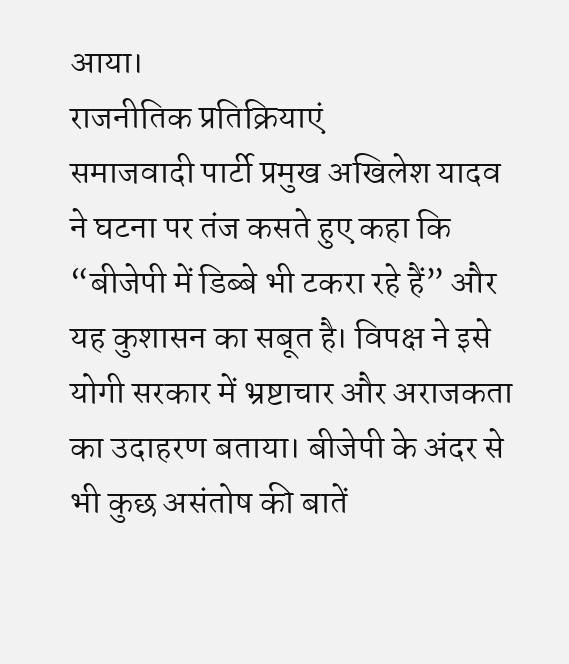आया।
राजनीतिक प्रतिक्रियाएं
समाजवादी पार्टी प्रमुख अखिलेश यादव ने घटना पर तंज कसते हुए कहा कि “बीजेपी में डिब्बे भी टकरा रहे हैं” और यह कुशासन का सबूत है। विपक्ष ने इसे योगी सरकार में भ्रष्टाचार और अराजकता का उदाहरण बताया। बीजेपी के अंदर से भी कुछ असंतोष की बातें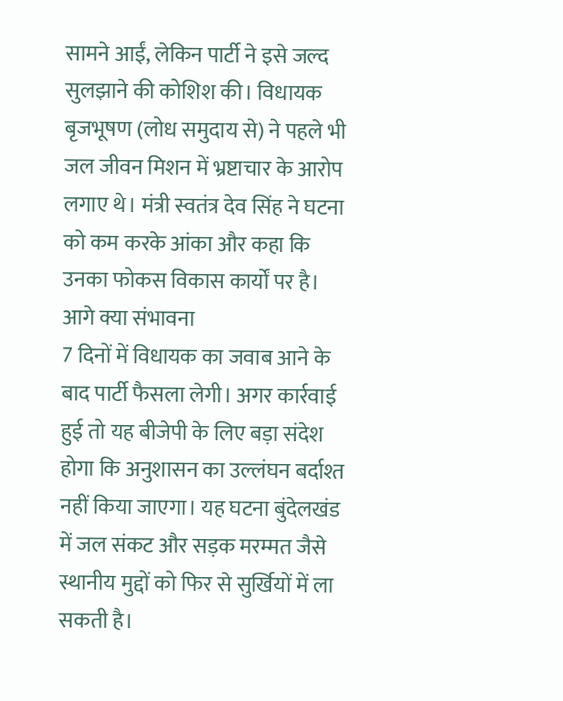सामने आईं, लेकिन पार्टी ने इसे जल्द सुलझाने की कोशिश की। विधायक बृजभूषण (लोध समुदाय से) ने पहले भी जल जीवन मिशन में भ्रष्टाचार के आरोप लगाए थे। मंत्री स्वतंत्र देव सिंह ने घटना को कम करके आंका और कहा कि उनका फोकस विकास कार्यों पर है।
आगे क्या संभावना
7 दिनों में विधायक का जवाब आने के बाद पार्टी फैसला लेगी। अगर कार्रवाई हुई तो यह बीजेपी के लिए बड़ा संदेश होगा कि अनुशासन का उल्लंघन बर्दाश्त नहीं किया जाएगा। यह घटना बुंदेलखंड में जल संकट और सड़क मरम्मत जैसे स्थानीय मुद्दों को फिर से सुर्खियों में ला सकती है।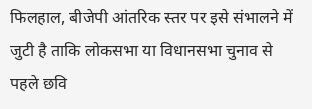फिलहाल, बीजेपी आंतरिक स्तर पर इसे संभालने में जुटी है ताकि लोकसभा या विधानसभा चुनाव से पहले छवि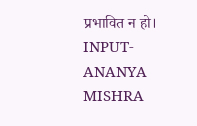प्रभावित न हो।
INPUT-ANANYA MISHRA